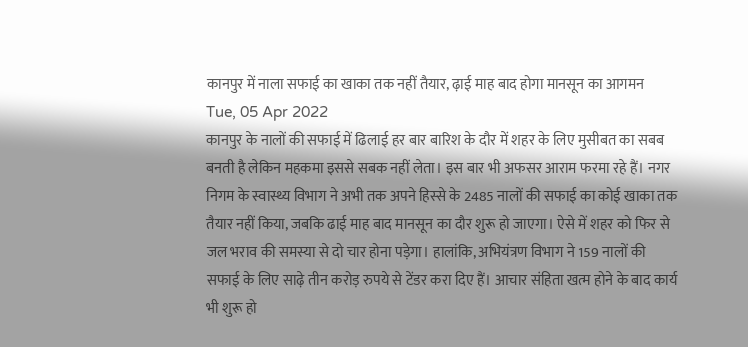कानपुर में नाला सफाई का खाका तक नहीं तैयार, ढ़ाई माह बाद होगा मानसून का आगमन
Tue, 05 Apr 2022
कानपुर के नालों की सफाई में ढिलाई हर बार बारिश के दौर में शहर के लिए मुसीबत का सबब बनती है लेकिन महकमा इससे सबक नहीं लेता। इस बार भी अफसर आराम फरमा रहे हैं। नगर निगम के स्वास्थ्य विभाग ने अभी तक अपने हिस्से के 2485 नालों की सफाई का कोई खाका तक तैयार नहीं किया, जबकि ढाई माह बाद मानसून का दौर शुरू हो जाएगा। ऐसे में शहर को फिर से जल भराव की समस्या से दो चार होना पड़ेगा। हालांकि, अभियंत्रण विभाग ने 159 नालों की सफाई के लिए साढ़े तीन करोड़ रुपये से टेंडर करा दिए हैं। आचार संहिता खत्म होने के बाद कार्य भी शुरू हो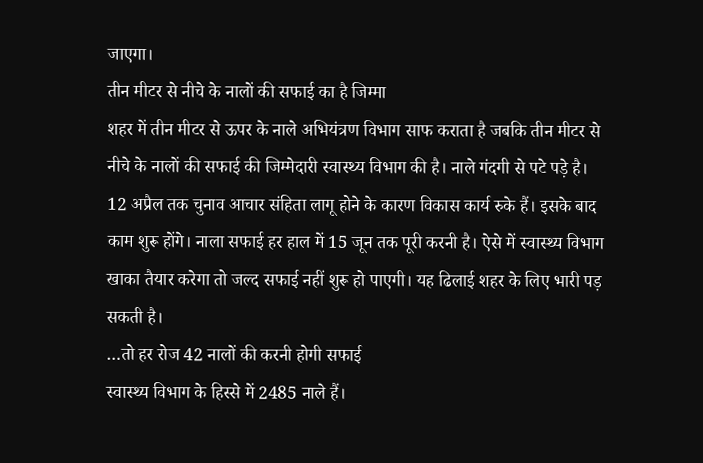जाएगा।
तीन मीटर से नीचे के नालों की सफाई का है जिम्मा
शहर में तीन मीटर से ऊपर के नाले अभियंत्रण विभाग साफ कराता है जबकि तीन मीटर से नीचे के नालों की सफाई की जिम्मेदारी स्वास्थ्य विभाग की है। नाले गंदगी से पटे पड़े है। 12 अप्रैल तक चुनाव आचार संहिता लागू होने के कारण विकास कार्य रुके हैं। इसके बाद काम शुरू होंगे। नाला सफाई हर हाल में 15 जून तक पूरी करनी है। ऐसे में स्वास्थ्य विभाग खाका तैयार करेगा तो जल्द सफाई नहीं शुरू हो पाएगी। यह ढिलाई शहर के लिए भारी पड़ सकती है।
…तो हर रोज 42 नालों की करनी होगी सफाई
स्वास्थ्य विभाग के हिस्से में 2485 नाले हैं।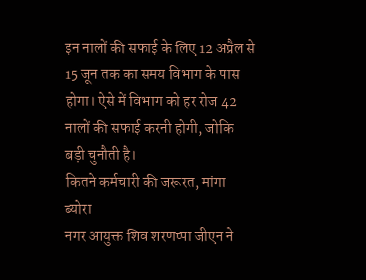इन नालों की सफाई के लिए 12 अप्रैल से 15 जून तक का समय विभाग के पास होगा। ऐसे में विभाग को हर रोज 42 नालों की सफाई करनी होगी, जोकि बड़ी चुनौती है।
कितने कर्मचारी की जरूरत, मांगा ब्योरा
नगर आयुक्त शिव शरणप्पा जीएन ने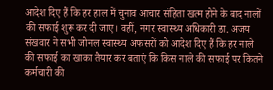आदेश दिए हैं कि हर हाल में चुनाव आचार संहिता खत्म होने के बाद नालों की सफाई शुरू कर दी जाए। वहीं, नगर स्वास्थ्य अधिकारी डा. अजय संखवार ने सभी जोनल स्वास्थ्य अफसरों को आदेश दिए हैं कि हर नाले की सफाई का खाका तैयार कर बताएं कि किस नाले की सफाई पर कितने कर्मचारी की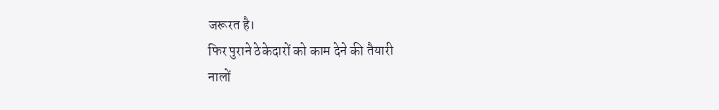जरूरत है।
फिर पुराने ठेकेदारों को काम देने की तैयारी
नालों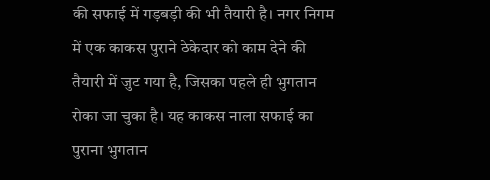की सफाई में गड़बड़ी की भी तैयारी है। नगर निगम में एक काकस पुराने ठेकेदार को काम देने की तैयारी में जुट गया है, जिसका पहले ही भुगतान रोका जा चुका है। यह काकस नाला सफाई का पुराना भुगतान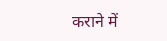कराने में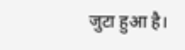जुटा हुआ है।